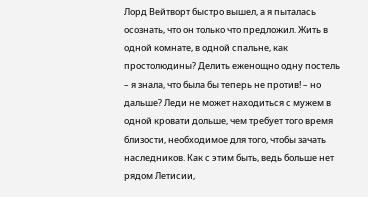Лорд Вейтворт быстро вышел, а я пыталась осознать, что он только что предложил. Жить в одной комнате, в одной спальне, как простолюдины? Делить еженощно одну постель – я знала, что была бы теперь не против! – но дальше? Леди не может находиться с мужем в одной кровати дольше, чем требует того время близости, необходимое для того, чтобы зачать наследников. Как с этим быть, ведь больше нет рядом Летисии,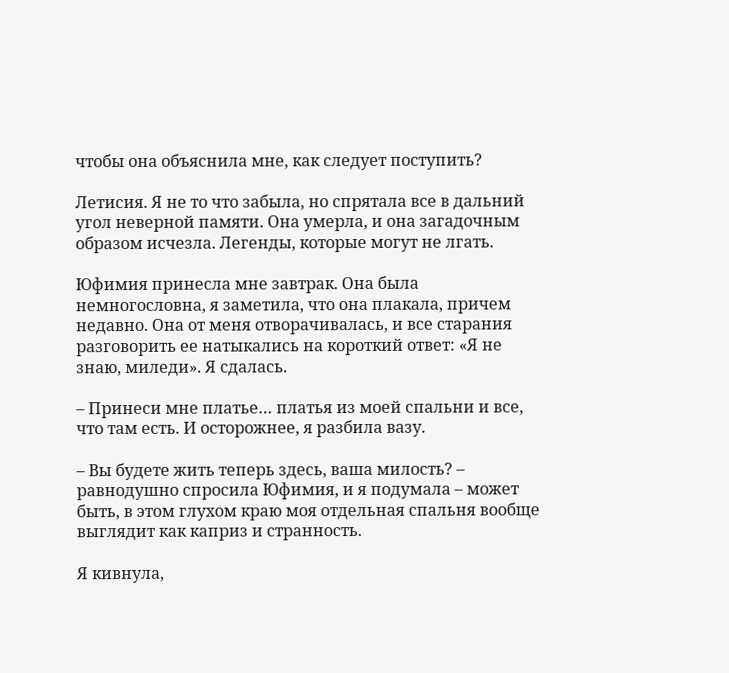чтобы она объяснила мне, как следует поступить?

Летисия. Я не то что забыла, но спрятала все в дальний угол неверной памяти. Она умерла, и она загадочным образом исчезла. Легенды, которые могут не лгать.

Юфимия принесла мне завтрак. Она была немногословна, я заметила, что она плакала, причем недавно. Она от меня отворачивалась, и все старания разговорить ее натыкались на короткий ответ: «Я не знаю, миледи». Я сдалась.

– Принеси мне платье… платья из моей спальни и все, что там есть. И осторожнее, я разбила вазу.

– Вы будете жить теперь здесь, ваша милость? – равнодушно спросила Юфимия, и я подумала – может быть, в этом глухом краю моя отдельная спальня вообще выглядит как каприз и странность.

Я кивнула,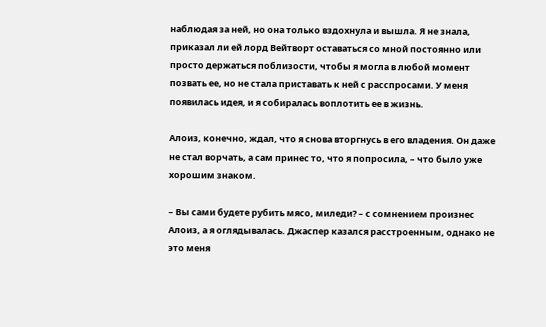наблюдая за ней, но она только вздохнула и вышла. Я не знала, приказал ли ей лорд Вейтворт оставаться со мной постоянно или просто держаться поблизости, чтобы я могла в любой момент позвать ее, но не стала приставать к ней с расспросами. У меня появилась идея, и я собиралась воплотить ее в жизнь.

Алоиз, конечно, ждал, что я снова вторгнусь в его владения. Он даже не стал ворчать, а сам принес то, что я попросила, – что было уже хорошим знаком.

– Вы сами будете рубить мясо, миледи? – с сомнением произнес Алоиз, а я оглядывалась. Джаспер казался расстроенным, однако не это меня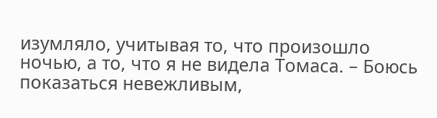изумляло, учитывая то, что произошло ночью, а то, что я не видела Томаса. – Боюсь показаться невежливым,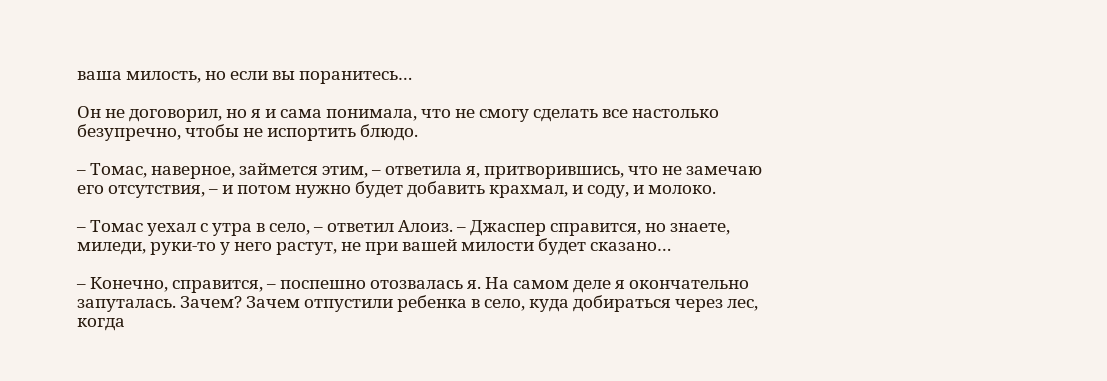ваша милость, но если вы поранитесь…

Он не договорил, но я и сама понимала, что не смогу сделать все настолько безупречно, чтобы не испортить блюдо.

– Томас, наверное, займется этим, – ответила я, притворившись, что не замечаю его отсутствия, – и потом нужно будет добавить крахмал, и соду, и молоко.

– Томас уехал с утра в село, – ответил Алоиз. – Джаспер справится, но знаете, миледи, руки-то у него растут, не при вашей милости будет сказано…

– Конечно, справится, – поспешно отозвалась я. На самом деле я окончательно запуталась. Зачем? Зачем отпустили ребенка в село, куда добираться через лес, когда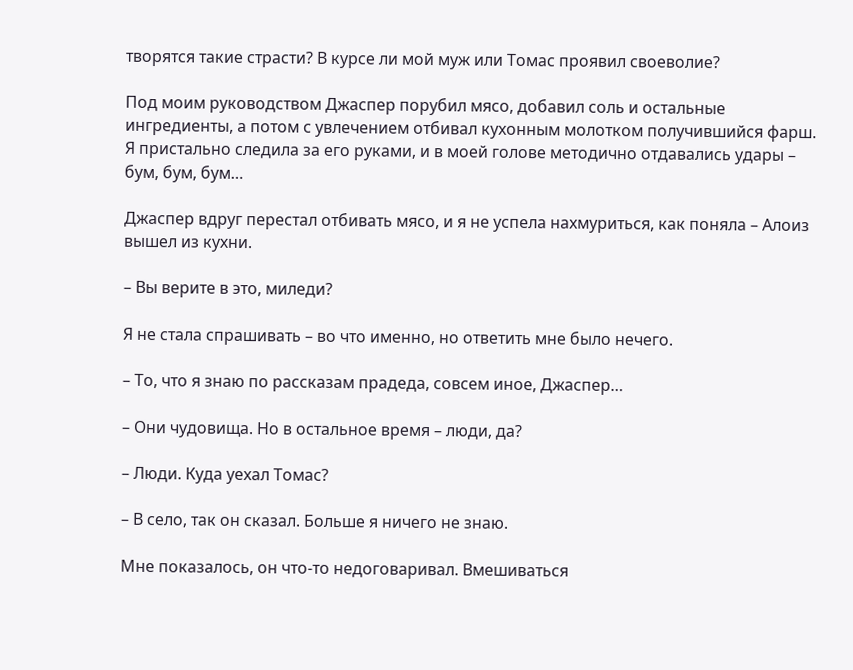творятся такие страсти? В курсе ли мой муж или Томас проявил своеволие?

Под моим руководством Джаспер порубил мясо, добавил соль и остальные ингредиенты, а потом с увлечением отбивал кухонным молотком получившийся фарш. Я пристально следила за его руками, и в моей голове методично отдавались удары – бум, бум, бум…

Джаспер вдруг перестал отбивать мясо, и я не успела нахмуриться, как поняла – Алоиз вышел из кухни.

– Вы верите в это, миледи?

Я не стала спрашивать – во что именно, но ответить мне было нечего.

– То, что я знаю по рассказам прадеда, совсем иное, Джаспер…

– Они чудовища. Но в остальное время – люди, да?

– Люди. Куда уехал Томас?

– В село, так он сказал. Больше я ничего не знаю.

Мне показалось, он что-то недоговаривал. Вмешиваться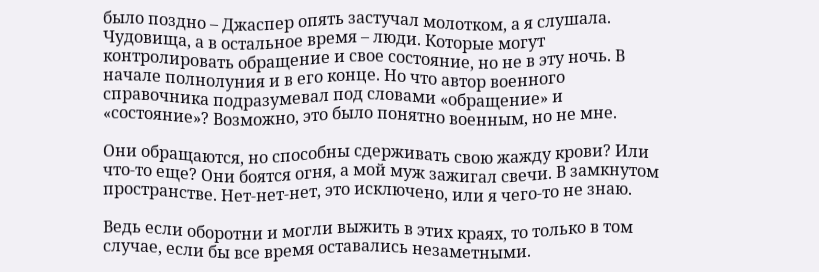было поздно – Джаспер опять застучал молотком, а я слушала. Чудовища, а в остальное время – люди. Которые могут контролировать обращение и свое состояние, но не в эту ночь. В начале полнолуния и в его конце. Но что автор военного справочника подразумевал под словами «обращение» и «состояние»? Возможно, это было понятно военным, но не мне.

Они обращаются, но способны сдерживать свою жажду крови? Или что-то еще? Они боятся огня, а мой муж зажигал свечи. В замкнутом пространстве. Нет-нет-нет, это исключено, или я чего-то не знаю.

Ведь если оборотни и могли выжить в этих краях, то только в том случае, если бы все время оставались незаметными.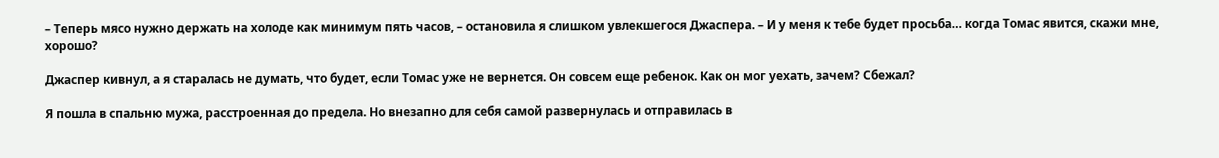– Теперь мясо нужно держать на холоде как минимум пять часов, – остановила я слишком увлекшегося Джаспера. – И у меня к тебе будет просьба… когда Томас явится, скажи мне, хорошо?

Джаспер кивнул, а я старалась не думать, что будет, если Томас уже не вернется. Он совсем еще ребенок. Как он мог уехать, зачем? Сбежал?

Я пошла в спальню мужа, расстроенная до предела. Но внезапно для себя самой развернулась и отправилась в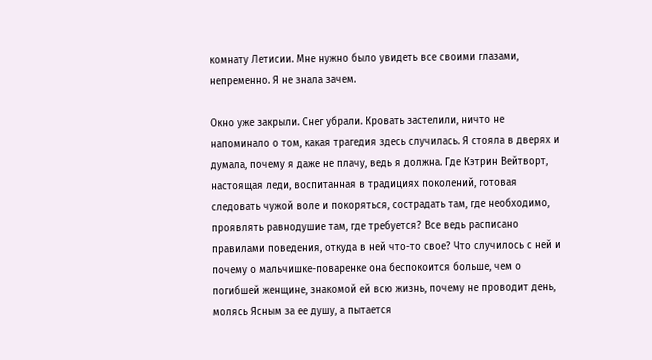комнату Летисии. Мне нужно было увидеть все своими глазами, непременно. Я не знала зачем.

Окно уже закрыли. Снег убрали. Кровать застелили, ничто не напоминало о том, какая трагедия здесь случилась. Я стояла в дверях и думала, почему я даже не плачу, ведь я должна. Где Кэтрин Вейтворт, настоящая леди, воспитанная в традициях поколений, готовая следовать чужой воле и покоряться, сострадать там, где необходимо, проявлять равнодушие там, где требуется? Все ведь расписано правилами поведения, откуда в ней что-то свое? Что случилось с ней и почему о мальчишке-поваренке она беспокоится больше, чем о погибшей женщине, знакомой ей всю жизнь, почему не проводит день, молясь Ясным за ее душу, а пытается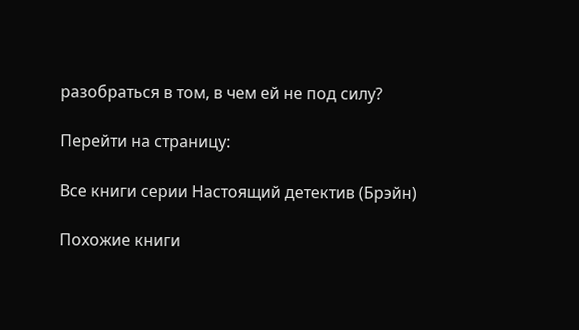разобраться в том, в чем ей не под силу?

Перейти на страницу:

Все книги серии Настоящий детектив (Брэйн)

Похожие книги